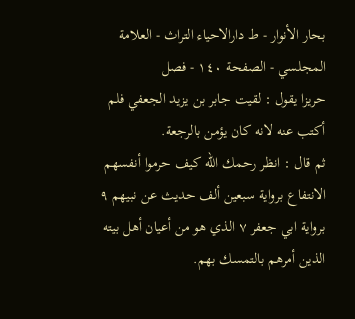بحار الأنوار - ط دارالاحیاء التراث - العلامة المجلسي - الصفحة ١٤٠ - فصل
حريزا يقول : لقيت جابر بن يزيد الجعفي فلم أكتب عنه لانه كان يؤمن بالرجعة.
ثم قال : انظر رحمك الله كيف حرموا أنفسهم الانتفاع برواية سبعين ألف حديث عن نبيهم ٩ برواية ابي جعفر ٧ الذي هو من أعيان أهل بيته الذين أمرهم بالتمسك بهم.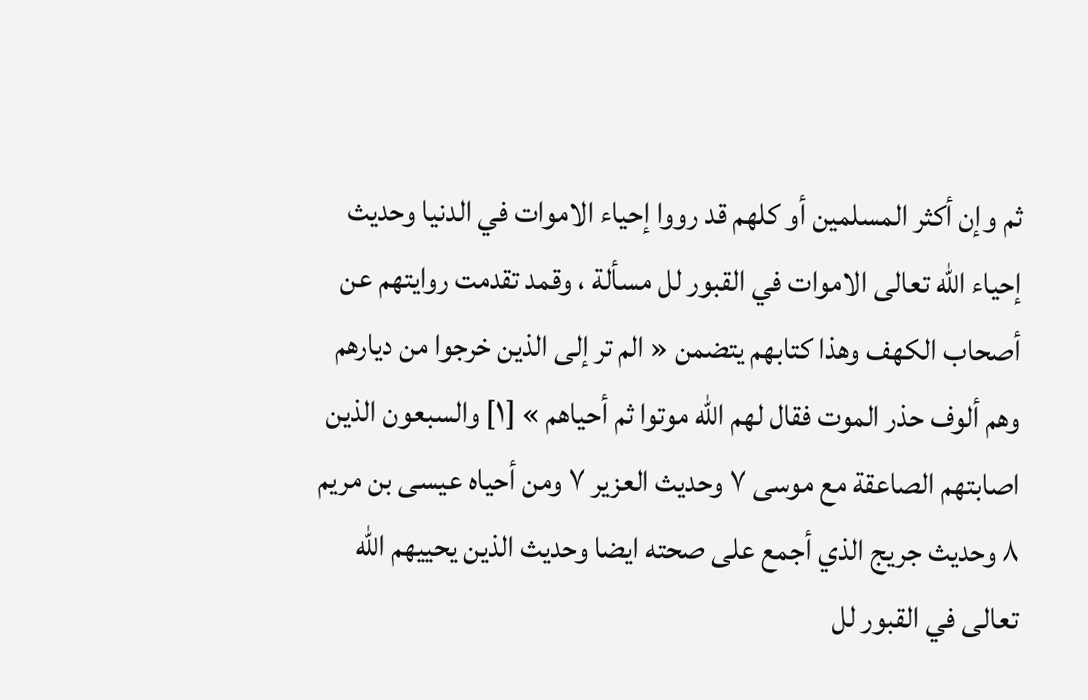ثم وإن أكثر المسلمين أو كلهم قد رووا إحياء الاموات في الدنيا وحديث إحياء الله تعالى الاموات في القبور لل مسألة ، وقمد تقدمت روايتهم عن أصحاب الكهف وهذا كتابهم يتضمن « الم تر إلى الذين خرجوا من ديارهم وهم ألوف حذر الموت فقال لهم الله موتوا ثم أحياهم » [١] والسبعون الذين اصابتهم الصاعقة مع موسى ٧ وحديث العزير ٧ ومن أحياه عيسى بن مريم ٨ وحديث جريج الذي أجمع على صحته ايضا وحديث الذين يحييهم الله تعالى في القبور لل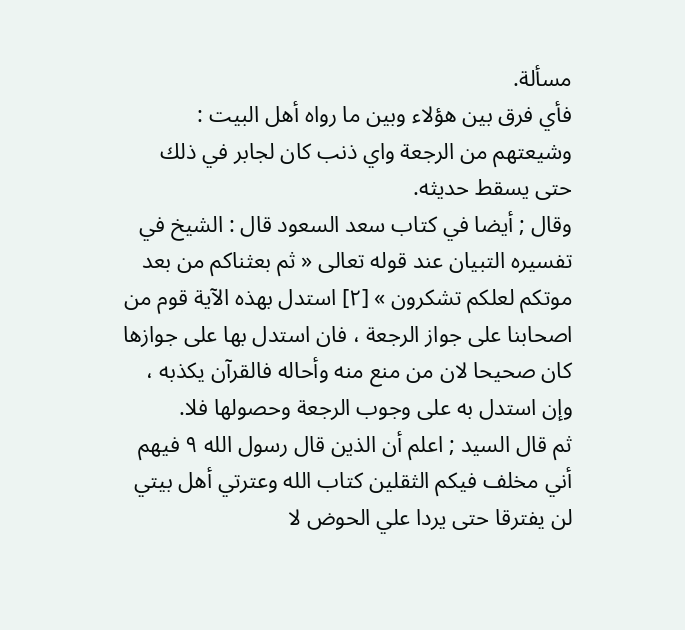مسألة.
فأي فرق بين هؤلاء وبين ما رواه أهل البيت : وشيعتهم من الرجعة واي ذنب كان لجابر في ذلك حتى يسقط حديثه.
وقال ; أيضا في كتاب سعد السعود قال : الشيخ في تفسيره التبيان عند قوله تعالى « ثم بعثناكم من بعد موتكم لعلكم تشكرون » [٢] استدل بهذه الآية قوم من اصحابنا على جواز الرجعة ، فان استدل بها على جوازها كان صحيحا لان من منع منه وأحاله فالقرآن يكذبه ، وإن استدل به على وجوب الرجعة وحصولها فلا.
ثم قال السيد ; اعلم أن الذين قال رسول الله ٩ فيهم أني مخلف فيكم الثقلين كتاب الله وعترتي أهل بيتي لن يفترقا حتى يردا علي الحوض لا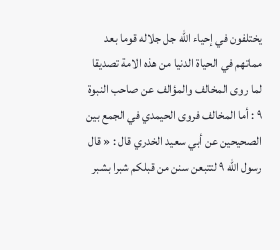يختلفون في إحياء الله جل جلاله قوما بعد مماتهم في الحياة الدنيا من هذه الامة تصديقا لما روى المخالف والمؤالف عن صاحب النبوة ٩ : أما المخالف فروى الحيمدي في الجمع بين الصحيحين عن أبي سعيد الخدري قال : « قال رسول الله ٩ لتتبعن سنن من قبلكم شبرا بشبر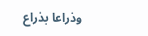وذراعا بذراع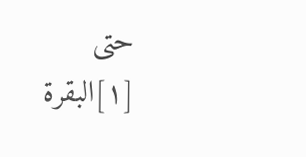حتى
[١]البقرة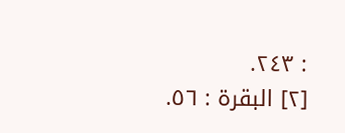: ٢٤٣.
[٢] البقرة : ٥٦.